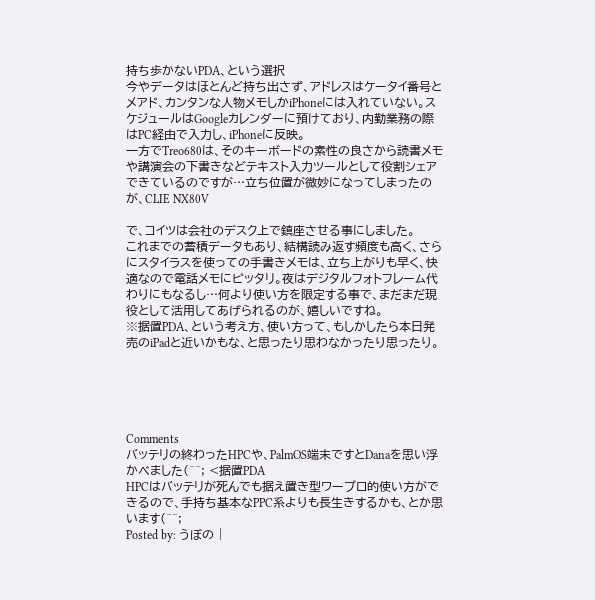持ち歩かないPDA、という選択
今やデータはほとんど持ち出さず、アドレスはケータイ番号とメアド、カンタンな人物メモしかiPhoneには入れていない。スケジュールはGoogleカレンダーに預けており、内勤業務の際はPC経由で入力し、iPhoneに反映。
一方でTreo680は、そのキーボードの素性の良さから読書メモや講演会の下書きなどテキスト入力ツールとして役割シェアできているのですが…立ち位置が微妙になってしまったのが、CLIE NX80V

で、コイツは会社のデスク上で鎮座させる事にしました。
これまでの蓄積データもあり、結構読み返す頻度も高く、さらにスタイラスを使っての手書きメモは、立ち上がりも早く、快適なので電話メモにピッタリ。夜はデジタルフォトフレーム代わりにもなるし…何より使い方を限定する事で、まだまだ現役として活用してあげられるのが、嬉しいですね。
※据置PDA、という考え方、使い方って、もしかしたら本日発売のiPadと近いかもな、と思ったり思わなかったり思ったり。





Comments
バッテリの終わったHPCや、PalmOS端末ですとDanaを思い浮かべました(^^; <据置PDA
HPCはバッテリが死んでも据え置き型ワープロ的使い方ができるので、手持ち基本なPPC系よりも長生きするかも、とか思います(^^;
Posted by: うぼの |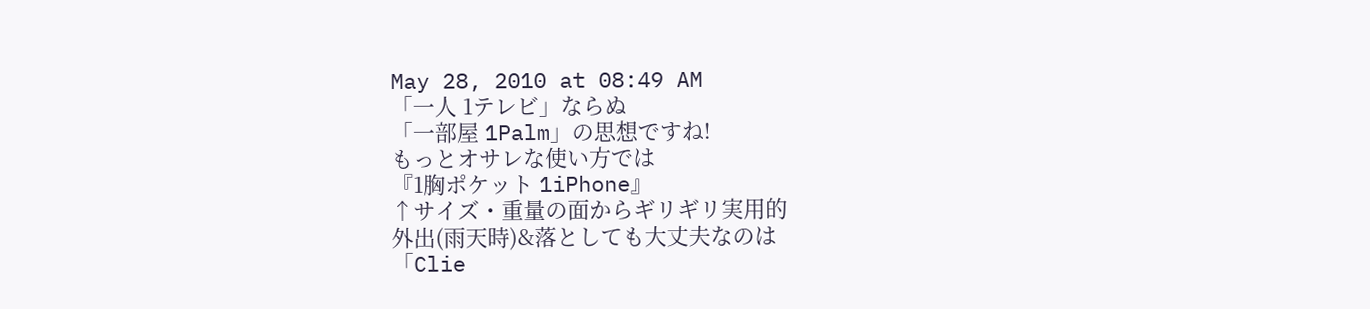May 28, 2010 at 08:49 AM
「一人 1テレビ」ならぬ
「一部屋 1Palm」の思想ですね!
もっとオサレな使い方では
『1胸ポケット 1iPhone』
↑サイズ・重量の面からギリギリ実用的
外出(雨天時)&落としても大丈夫なのは
「Clie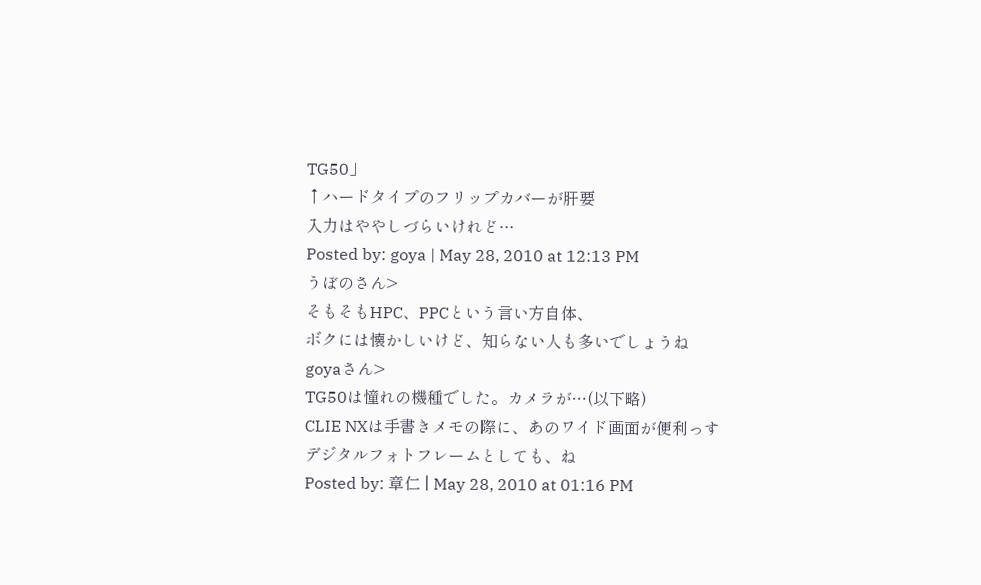TG50」
↑ハードタイプのフリップカバーが肝要
入力はややしづらいけれど…
Posted by: goya | May 28, 2010 at 12:13 PM
うぼのさん>
そもそもHPC、PPCという言い方自体、
ボクには懐かしいけど、知らない人も多いでしょうね
goyaさん>
TG50は憧れの機種でした。カメラが…(以下略)
CLIE NXは手書きメモの際に、あのワイド画面が便利っす
デジタルフォトフレームとしても、ね
Posted by: 章仁 | May 28, 2010 at 01:16 PM